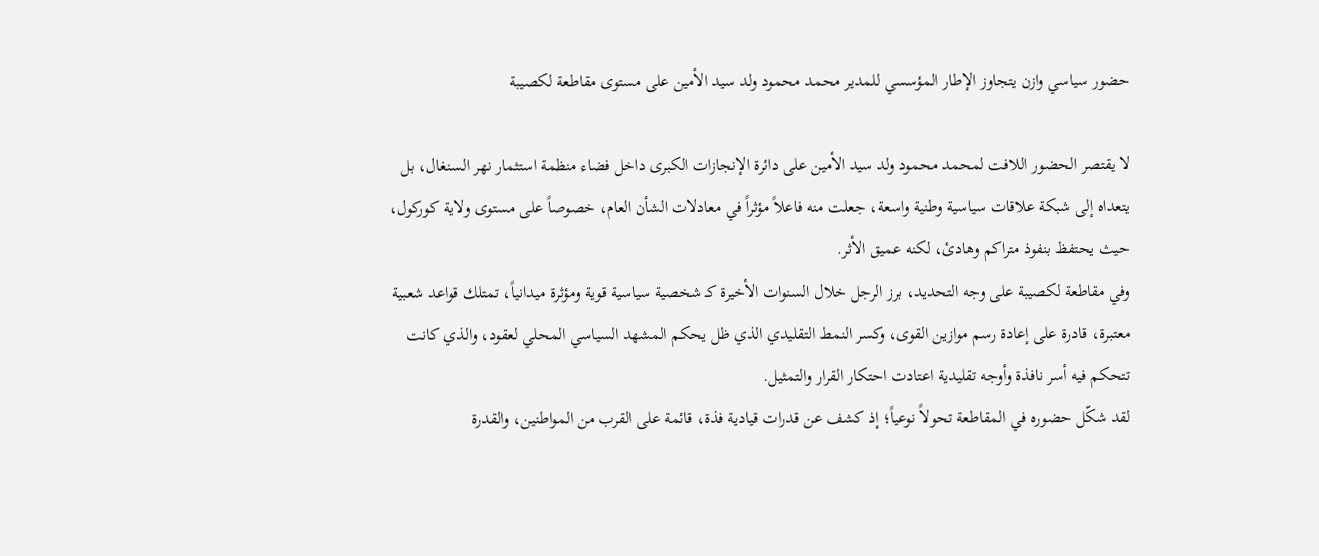حضور سياسي وازن يتجاوز الإطار المؤسسي للمدير محمد محمود ولد سيد الأمين على مستوى مقاطعة لكصيبة

لا يقتصر الحضور اللافت لمحمد محمود ولد سيد الأمين على دائرة الإنجازات الكبرى داخل فضاء منظمة استثمار نهر السنغال، بل يتعداه إلى شبكة علاقات سياسية وطنية واسعة، جعلت منه فاعلاً مؤثراً في معادلات الشأن العام، خصوصاً على مستوى ولاية كوركول، حيث يحتفظ بنفوذ متراكم وهادئ، لكنه عميق الأثر.
وفي مقاطعة لكصيبة على وجه التحديد، برز الرجل خلال السنوات الأخيرة كـ شخصية سياسية قوية ومؤثرة ميدانياً، تمتلك قواعد شعبية معتبرة، قادرة على إعادة رسم موازين القوى، وكسر النمط التقليدي الذي ظل يحكم المشهد السياسي المحلي لعقود، والذي كانت تتحكم فيه أسر نافذة وأوجه تقليدية اعتادت احتكار القرار والتمثيل.
لقد شكّل حضوره في المقاطعة تحولاً نوعياً؛ إذ كشف عن قدرات قيادية فذة، قائمة على القرب من المواطنين، والقدرة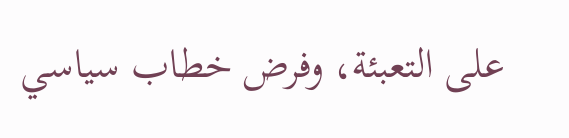على التعبئة، وفرض خطاب سياسي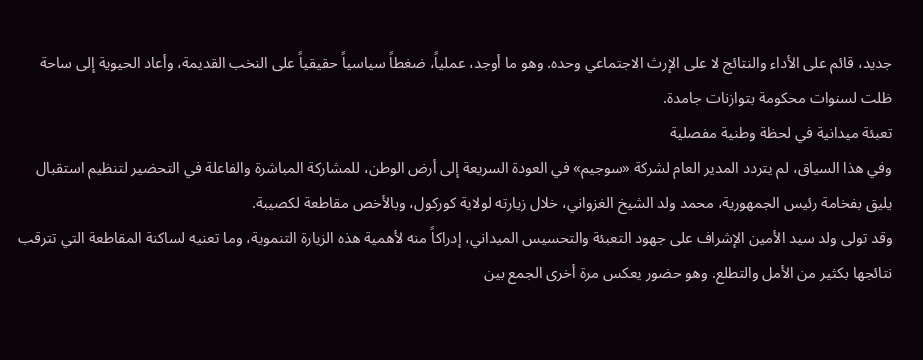جديد، قائم على الأداء والنتائج لا على الإرث الاجتماعي وحده. وهو ما أوجد، عملياً، ضغطاً سياسياً حقيقياً على النخب القديمة، وأعاد الحيوية إلى ساحة ظلت لسنوات محكومة بتوازنات جامدة.
تعبئة ميدانية في لحظة وطنية مفصلية
وفي هذا السياق، لم يتردد المدير العام لشركة «سوجيم» في العودة السريعة إلى أرض الوطن، للمشاركة المباشرة والفاعلة في التحضير لتنظيم استقبال يليق بفخامة رئيس الجمهورية، محمد ولد الشيخ الغزواني، خلال زيارته لولاية كوركول، وبالأخص مقاطعة لكصيبة.
وقد تولى ولد سيد الأمين الإشراف على جهود التعبئة والتحسيس الميداني، إدراكاً منه لأهمية هذه الزيارة التنموية، وما تعنيه لساكنة المقاطعة التي تترقب نتائجها بكثير من الأمل والتطلع. وهو حضور يعكس مرة أخرى الجمع بين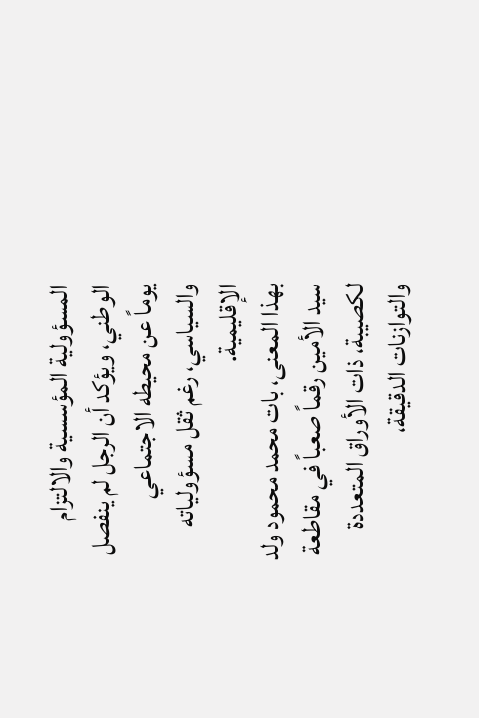المسؤولية المؤسسية والالتزام الوطني، ويؤكد أن الرجل لم ينفصل يوماً عن محيطه الاجتماعي والسياسي، رغم ثقل مسؤولياته الإقليمية.
بهذا المعنى، بات محمد محمود ولد سيد الأمين رقماً صعباً في مقاطعة لكصيبة، ذات الأوراق المتعددة والتوازنات الدقيقة،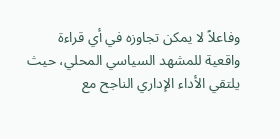وفاعلاً لا يمكن تجاوزه في أي قراءة واقعية للمشهد السياسي المحلي، حيث يلتقي الأداء الإداري الناجح مع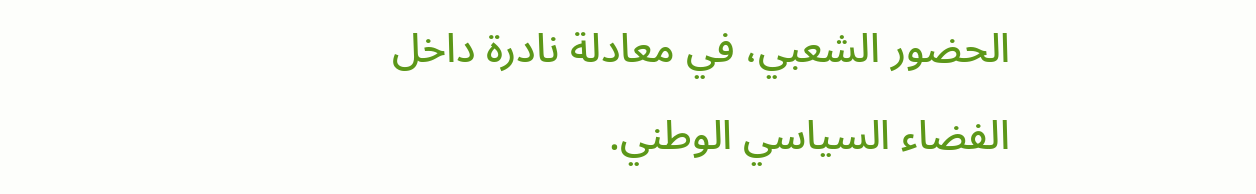الحضور الشعبي، في معادلة نادرة داخل الفضاء السياسي الوطني.